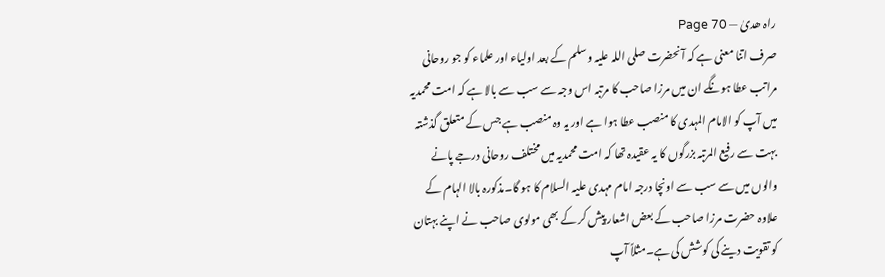راہ ھدیٰ — Page 70
صرف اتنا معنی ہے کہ آنحضرت صلی اللہ علیہ وسلم کے بعد اولیاء اور علماء کو جو روحانی مراتب عطا ہونگے ان میں مرزا صاحب کا مرتبہ اس وجہ سے سب سے بالا ہے کہ امت محمدیہ میں آپ کو الامام المہدی کا منصب عطا ہوا ہے اور یہ وہ منصب ہے جس کے متعلق گذشتہ بہت سے رفیع المرتبہ بزرگوں کا یہ عقیدہ تھا کہ امت محمدیہ میں مختلف روحانی درجے پانے والوں میں سے سب سے اونچا درجہ امام مہدی علیہ السلام کا ہو گا۔مذکورہ بالا الہام کے علاوہ حضرت مرزا صاحب کے بعض اشعار پیش کر کے بھی مولوی صاحب نے اپنے بہتان کو تقویت دینے کی کوشش کی ہے۔مثلاً آپ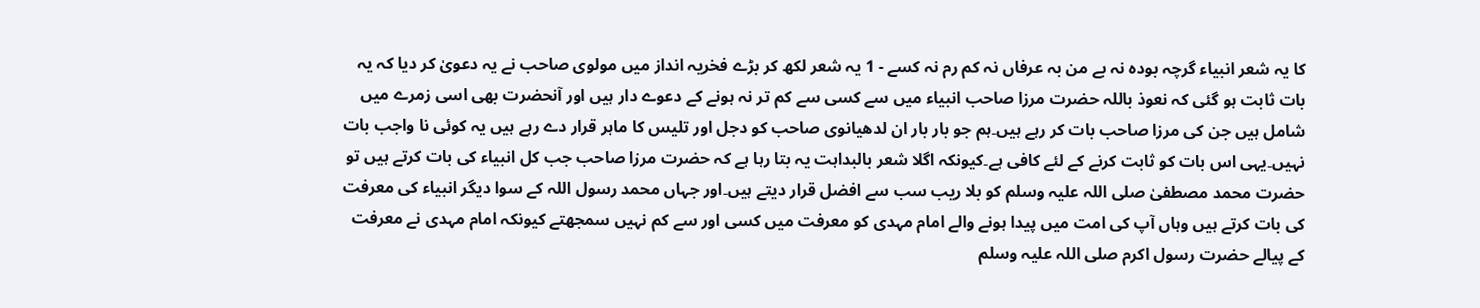کا یہ شعر انبیاء گرچہ بودہ نہ بے من بہ عرفاں نہ کم رم نہ کسے - 1 یہ شعر لکھ کر بڑے فخریہ انداز میں مولوی صاحب نے یہ دعویٰ کر دیا کہ یہ بات ثابت ہو گئی کہ نعوذ باللہ حضرت مرزا صاحب انبیاء میں سے کسی سے کم تر نہ ہونے کے دعوے دار ہیں اور آنحضرت بھی اسی زمرے میں شامل ہیں جن کی مرزا صاحب بات کر رہے ہیں۔ہم جو بار بار ان لدھیانوی صاحب کو دجل اور تلیس کا ماہر قرار دے رہے ہیں یہ کوئی نا واجب بات نہیں۔یہی اس بات کو ثابت کرنے کے لئے کافی ہے۔کیونکہ اگلا شعر بالبداہت یہ بتا رہا ہے کہ حضرت مرزا صاحب جب کل انبیاء کی بات کرتے ہیں تو حضرت محمد مصطفیٰ صلی اللہ علیہ وسلم کو بلا ریب سب سے افضل قرار دیتے ہیں۔اور جہاں محمد رسول اللہ کے سوا دیگر انبیاء کی معرفت کی بات کرتے ہیں وہاں آپ کی امت میں پیدا ہونے والے امام مہدی کو معرفت میں کسی اور سے کم نہیں سمجھتے کیونکہ امام مہدی نے معرفت کے پیالے حضرت رسول اکرم صلی اللہ علیہ وسلم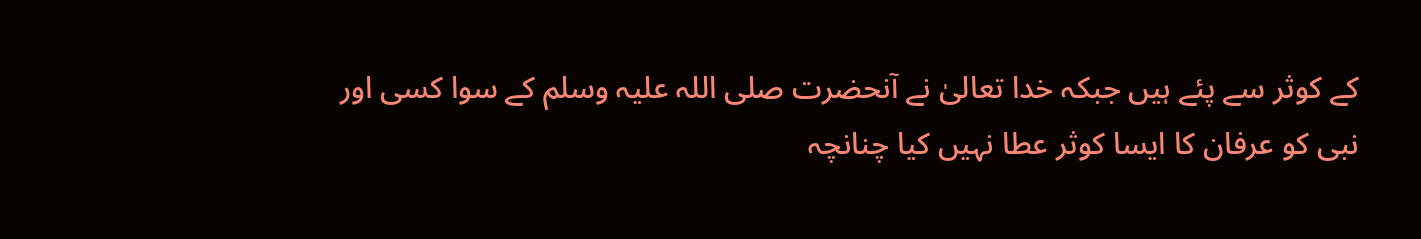کے کوثر سے پئے ہیں جبکہ خدا تعالیٰ نے آنحضرت صلی اللہ علیہ وسلم کے سوا کسی اور نبی کو عرفان کا ایسا کوثر عطا نہیں کیا چنانچہ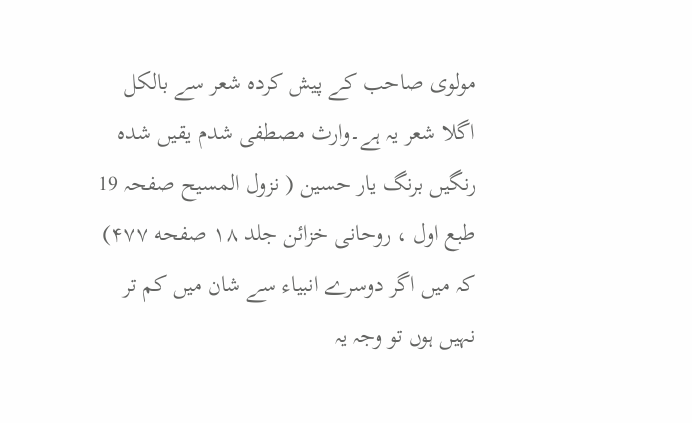مولوی صاحب کے پیش کردہ شعر سے بالکل اگلا شعر یہ ہے۔وارث مصطفى شدم یقیں شده رنگیں برنگ یار حسین ( نزول المسیح صفحہ 19 طبع اول ، روحانی خزائن جلد ۱۸ صفحه ۴۷۷) کہ میں اگر دوسرے انبیاء سے شان میں کم تر نہیں ہوں تو وجہ یہ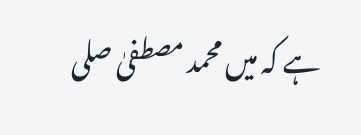ہے کہ میں محمد مصطفیٰ صلی